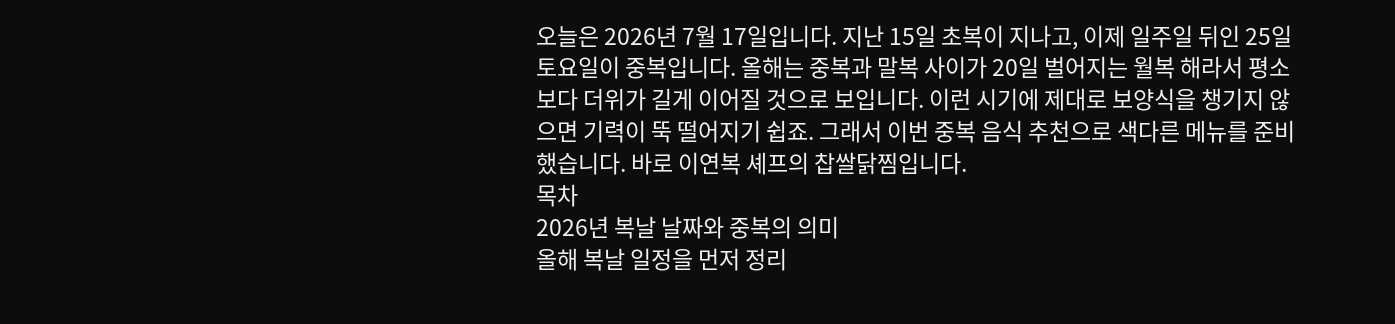오늘은 2026년 7월 17일입니다. 지난 15일 초복이 지나고, 이제 일주일 뒤인 25일 토요일이 중복입니다. 올해는 중복과 말복 사이가 20일 벌어지는 월복 해라서 평소보다 더위가 길게 이어질 것으로 보입니다. 이런 시기에 제대로 보양식을 챙기지 않으면 기력이 뚝 떨어지기 쉽죠. 그래서 이번 중복 음식 추천으로 색다른 메뉴를 준비했습니다. 바로 이연복 셰프의 찹쌀닭찜입니다.
목차
2026년 복날 날짜와 중복의 의미
올해 복날 일정을 먼저 정리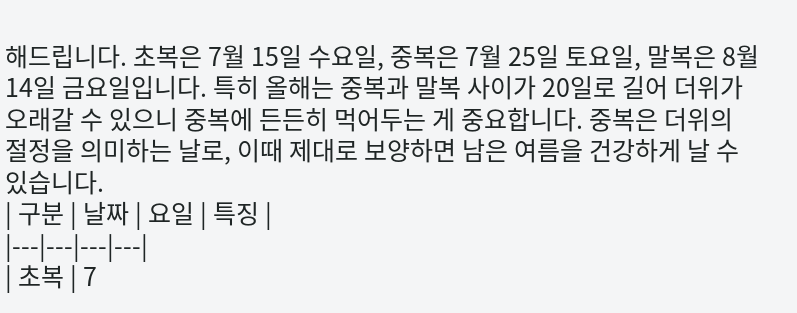해드립니다. 초복은 7월 15일 수요일, 중복은 7월 25일 토요일, 말복은 8월 14일 금요일입니다. 특히 올해는 중복과 말복 사이가 20일로 길어 더위가 오래갈 수 있으니 중복에 든든히 먹어두는 게 중요합니다. 중복은 더위의 절정을 의미하는 날로, 이때 제대로 보양하면 남은 여름을 건강하게 날 수 있습니다.
| 구분 | 날짜 | 요일 | 특징 |
|---|---|---|---|
| 초복 | 7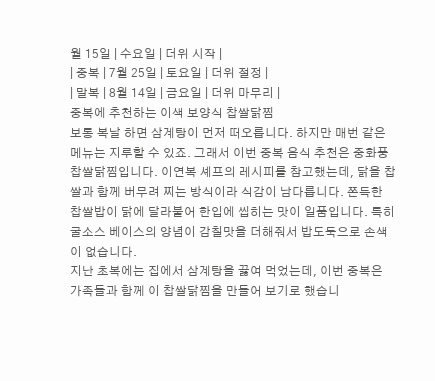월 15일 | 수요일 | 더위 시작 |
| 중복 | 7월 25일 | 토요일 | 더위 절정 |
| 말복 | 8월 14일 | 금요일 | 더위 마무리 |
중복에 추천하는 이색 보양식 찹쌀닭찜
보통 복날 하면 삼계탕이 먼저 떠오릅니다. 하지만 매번 같은 메뉴는 지루할 수 있죠. 그래서 이번 중복 음식 추천은 중화풍 찹쌀닭찜입니다. 이연복 셰프의 레시피를 참고했는데, 닭을 찹쌀과 함께 버무려 찌는 방식이라 식감이 남다릅니다. 쫀득한 찹쌀밥이 닭에 달라붙어 한입에 씹히는 맛이 일품입니다. 특히 굴소스 베이스의 양념이 감칠맛을 더해줘서 밥도둑으로 손색이 없습니다.
지난 초복에는 집에서 삼계탕을 끓여 먹었는데, 이번 중복은 가족들과 함께 이 찹쌀닭찜을 만들어 보기로 했습니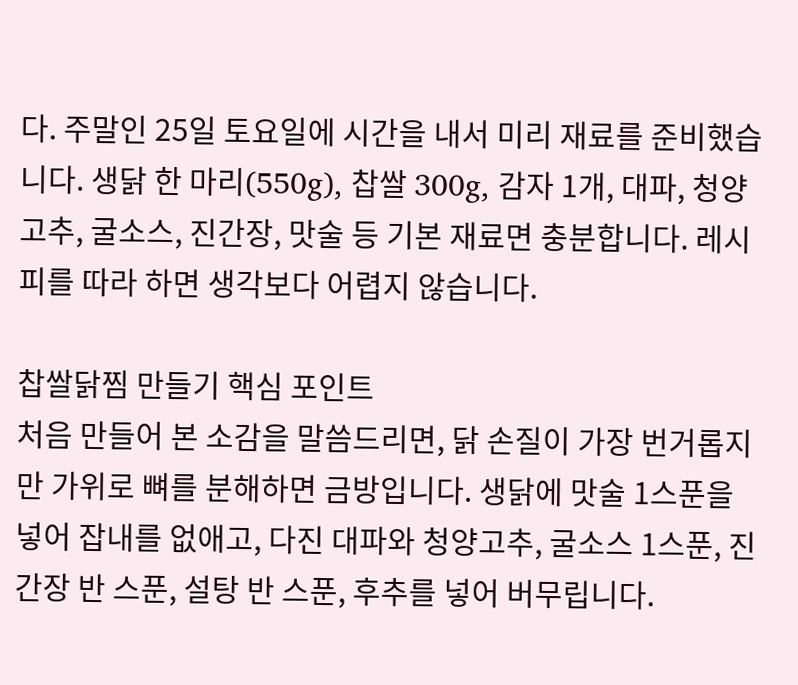다. 주말인 25일 토요일에 시간을 내서 미리 재료를 준비했습니다. 생닭 한 마리(550g), 찹쌀 300g, 감자 1개, 대파, 청양고추, 굴소스, 진간장, 맛술 등 기본 재료면 충분합니다. 레시피를 따라 하면 생각보다 어렵지 않습니다.

찹쌀닭찜 만들기 핵심 포인트
처음 만들어 본 소감을 말씀드리면, 닭 손질이 가장 번거롭지만 가위로 뼈를 분해하면 금방입니다. 생닭에 맛술 1스푼을 넣어 잡내를 없애고, 다진 대파와 청양고추, 굴소스 1스푼, 진간장 반 스푼, 설탕 반 스푼, 후추를 넣어 버무립니다.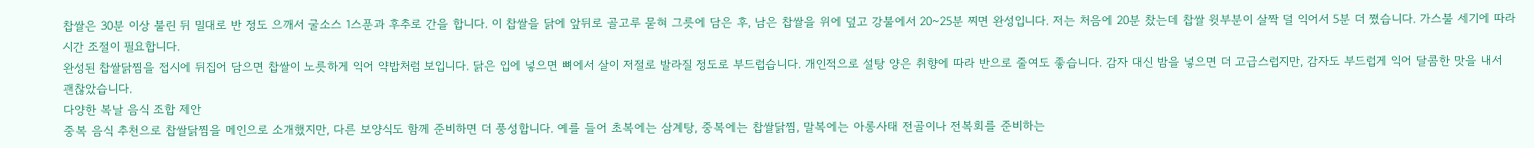찹쌀은 30분 이상 불린 뒤 밀대로 반 정도 으깨서 굴소스 1스푼과 후추로 간을 합니다. 이 찹쌀을 닭에 앞뒤로 골고루 묻혀 그릇에 담은 후, 남은 찹쌀을 위에 덮고 강불에서 20~25분 찌면 완성입니다. 저는 처음에 20분 찼는데 찹쌀 윗부분이 살짝 덜 익어서 5분 더 쪘습니다. 가스불 세기에 따라 시간 조절이 필요합니다.
완성된 찹쌀닭찜을 접시에 뒤집어 담으면 찹쌀이 노릇하게 익어 약밥처럼 보입니다. 닭은 입에 넣으면 뼈에서 살이 저절로 발라질 정도로 부드럽습니다. 개인적으로 설탕 양은 취향에 따라 반으로 줄여도 좋습니다. 감자 대신 밤을 넣으면 더 고급스럽지만, 감자도 부드럽게 익어 달콤한 맛을 내서 괜찮았습니다.
다양한 복날 음식 조합 제안
중복 음식 추천으로 찹쌀닭찜을 메인으로 소개했지만, 다른 보양식도 함께 준비하면 더 풍성합니다. 예를 들어 초복에는 삼계탕, 중복에는 찹쌀닭찜, 말복에는 아롱사태 전골이나 전복회를 준비하는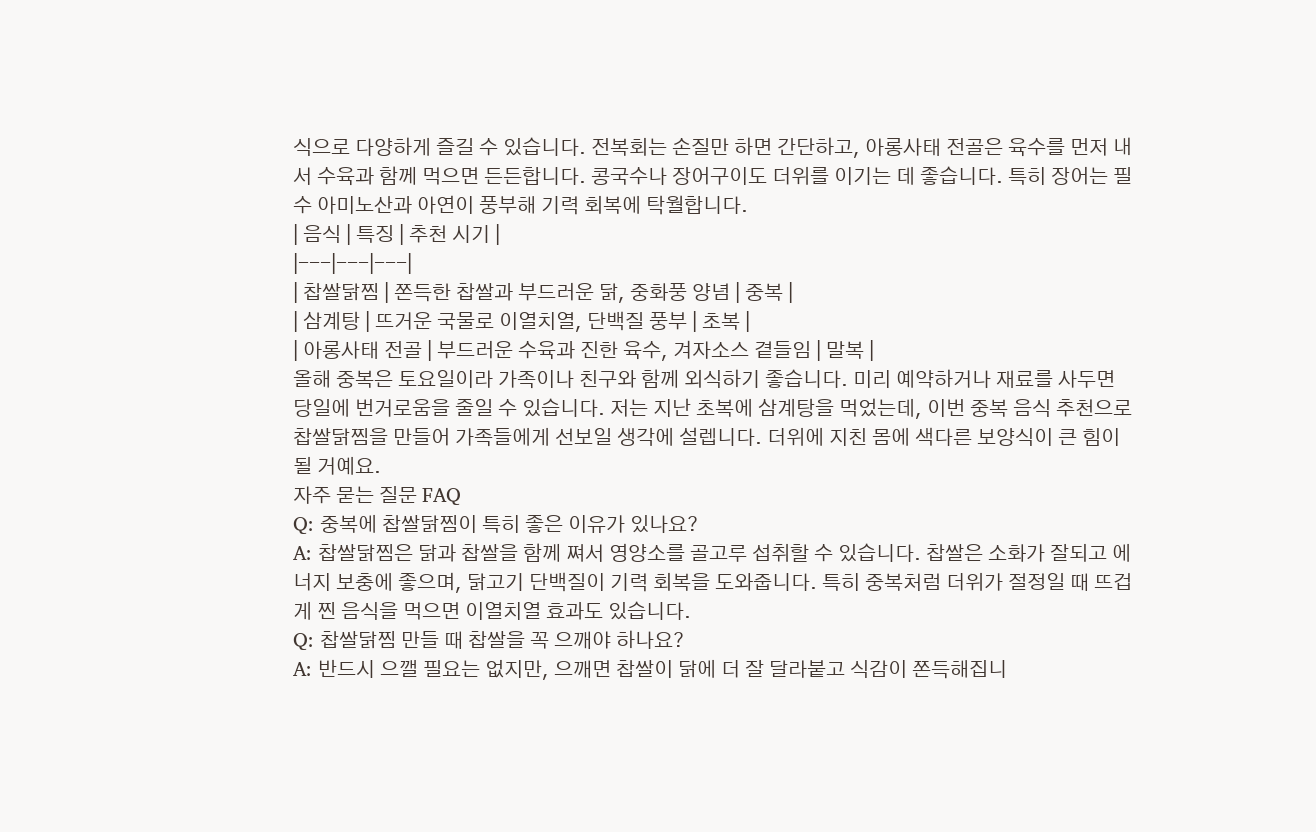식으로 다양하게 즐길 수 있습니다. 전복회는 손질만 하면 간단하고, 아롱사태 전골은 육수를 먼저 내서 수육과 함께 먹으면 든든합니다. 콩국수나 장어구이도 더위를 이기는 데 좋습니다. 특히 장어는 필수 아미노산과 아연이 풍부해 기력 회복에 탁월합니다.
| 음식 | 특징 | 추천 시기 |
|---|---|---|
| 찹쌀닭찜 | 쫀득한 찹쌀과 부드러운 닭, 중화풍 양념 | 중복 |
| 삼계탕 | 뜨거운 국물로 이열치열, 단백질 풍부 | 초복 |
| 아롱사태 전골 | 부드러운 수육과 진한 육수, 겨자소스 곁들임 | 말복 |
올해 중복은 토요일이라 가족이나 친구와 함께 외식하기 좋습니다. 미리 예약하거나 재료를 사두면 당일에 번거로움을 줄일 수 있습니다. 저는 지난 초복에 삼계탕을 먹었는데, 이번 중복 음식 추천으로 찹쌀닭찜을 만들어 가족들에게 선보일 생각에 설렙니다. 더위에 지친 몸에 색다른 보양식이 큰 힘이 될 거예요.
자주 묻는 질문 FAQ
Q: 중복에 찹쌀닭찜이 특히 좋은 이유가 있나요?
A: 찹쌀닭찜은 닭과 찹쌀을 함께 쪄서 영양소를 골고루 섭취할 수 있습니다. 찹쌀은 소화가 잘되고 에너지 보충에 좋으며, 닭고기 단백질이 기력 회복을 도와줍니다. 특히 중복처럼 더위가 절정일 때 뜨겁게 찐 음식을 먹으면 이열치열 효과도 있습니다.
Q: 찹쌀닭찜 만들 때 찹쌀을 꼭 으깨야 하나요?
A: 반드시 으깰 필요는 없지만, 으깨면 찹쌀이 닭에 더 잘 달라붙고 식감이 쫀득해집니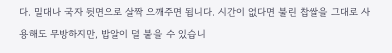다. 밀대나 국자 뒷면으로 살짝 으깨주면 됩니다. 시간이 없다면 불린 찹쌀을 그대로 사용해도 무방하지만, 밥알이 덜 붙을 수 있습니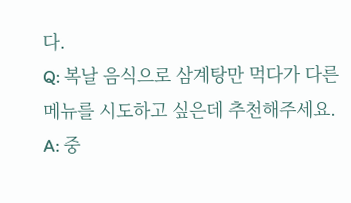다.
Q: 복날 음식으로 삼계탕만 먹다가 다른 메뉴를 시도하고 싶은데 추천해주세요.
A: 중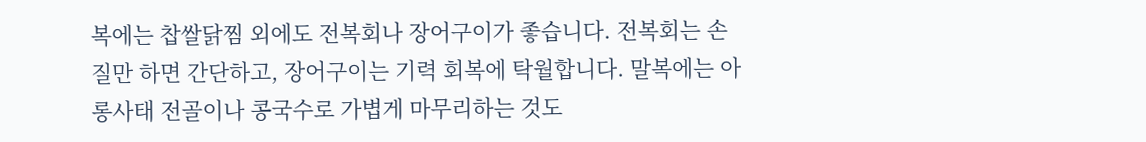복에는 찹쌀닭찜 외에도 전복회나 장어구이가 좋습니다. 전복회는 손질만 하면 간단하고, 장어구이는 기력 회복에 탁월합니다. 말복에는 아롱사태 전골이나 콩국수로 가볍게 마무리하는 것도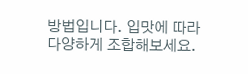방법입니다. 입맛에 따라 다양하게 조합해보세요.